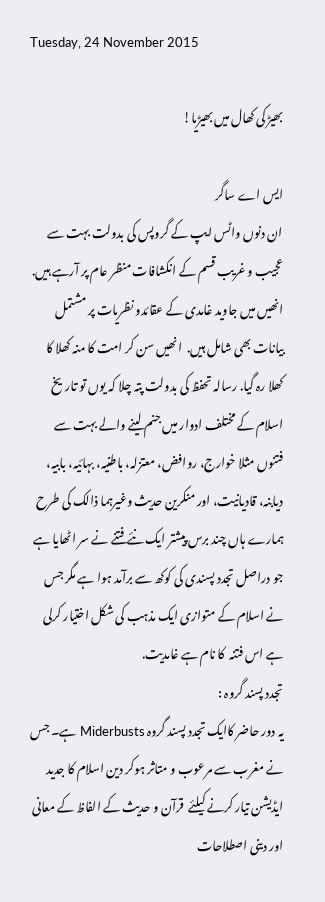Tuesday, 24 November 2015

بھیڑ کی کھال میں بھیڑیا!

ایس اے ساگر
ان دنوں واٹس ایپ کے گروپس کی بدولت بہت سے عجیب و غریب قسم کے انکشافات منظر عام پر آرہے ہیں. انھیں میں جاوید غامدی کے عقائدو نظریات پر مشتمل بیانات بھی شامل ہیں.  انھیں سن کر امت کا منہ کھلا کا کھلا رہ گیا. رسالہ تحفظ کی بدولت پتہ چلا کہ یوں تو تاریخ اسلام کے مختلف ادوار میں جنم لینے والے بہت سے فتنوں مثلا خوارج، روافض، معتزلہ، باطنیہ، بہائیہ، بابیہ، دیابنہ، قادیانیت، اور منکرین حدیث وغیرہما ذالک کی طرح ہمارے ہاں چند برس پیشتر ایک نئے فتنے نے سر اٹھایا ہے جو دراصل تجدد پسندی کی کوکھ سے برآمد ہوا ہے مگر جس نے اسلام کے متوازی ایک مذہب کی شکل اختیار کرلی ہے اس فتنہ  کا نام ہے غامدیت.
تجدد پسند گروہ :
یہ دور حاضر کاایک تجدد پسند گروہ Miderbusts ہے۔ جس نے مغرب سے مرعوب و متاثر ہوکر دین اسلام کا جدید ایڈیشن تیار کرنے کیلئے  قرآن و حدیث کے الفاظ کے معانی اور دینی اصطلاحات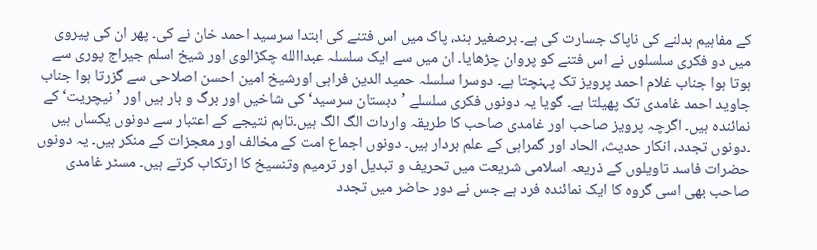کے مفاہیم بدلنے کی ناپاک جسارت کی ہے۔ برصغیر ہند، پاک میں اس فتنے کی ابتدا سرسید احمد خان نے کی۔ پھر ان کی پیروی میں دو فکری سلسلوں نے اس فتنے کو پروان چڑھایا۔ ان میں سے ایک سلسلہ عبداالله چکڑالوی اور شیخ اسلم جیراج پوری سے ہوتا ہوا جناب غلام احمد پرویز تک پہنچتا ہے۔ دوسرا سلسلہ حمید الدین فراہی اورشیخ امین احسن اصلاحی سے گزرتا ہوا جناب جاوید احمد غامدی تک پھیلتا ہے۔ گویا یہ دونوں فکری سلسلے ’دبستان سرسید‘ کی شاخیں اور برگ و بار ہیں اور ’ نیچریت‘ کے نمائندہ ہیں۔ اگرچہ پرویز صاحب اور غامدی صاحب کا طریقہ واردات الگ الگ ہیں۔تاہم نتیجے کے اعتبار سے دونوں یکساں ہیں ۔دونوں تجدد، انکار حدیث، الحاد اور گمراہی کے علم بردار ہیں۔ دونوں اجماع امت کے مخالف اور معجزات کے منکر ہیں۔ یہ دونوں حضرات فاسد تاویلوں کے ذریعہ اسلامی شریعت میں تحریف و تبدیل اور ترمیم وتنسیخ کا ارتکاب کرتے ہیں۔ مسٹر غامدی صاحب بھی اسی گروہ کا ایک نمائندہ فرد ہے جس نے دور حاضر میں تجدد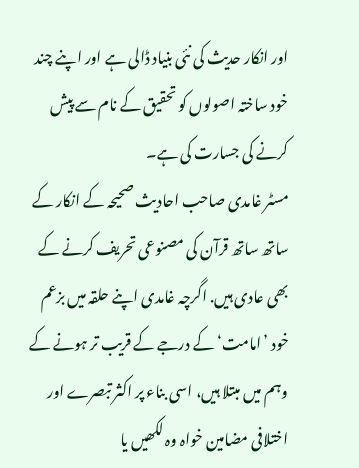اور انکار حدیث کی نئی بنیاد ڈالی ہے اور اپنے چند خود ساختہ اصولوں کو تحقیق کے نام سے پیش کرنے کی جسارت کی ہے۔
مسٹر غامدی صاحب احادیث صحیحہ کے انکار کے ساتھ ساتھ قرآن کی مصنوعی تحریف کرنے کے بھی عادی ہیں. اگرچہ غامدی اپنے حلقہ میں بزعم خود ’امامت‘ کے درجے کے قریب تر ہونے کے وہم میں مبتلا ہیں، اسی بناء پر اکثر تبصرے اور اختلافی مضامین خواہ وہ لکھیں یا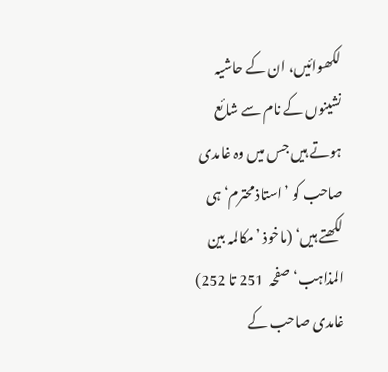لکھوائیں، ان کے حاشیہ نشینوں کے نام سے شائع ہوتے ہیں جس میں وہ غامدی صاحب کو ’استاذ محترم‘ ہی لکھتے ہیں‘ (ماخوذ ’مکالمہ بین المذاہب‘ صفحہ  251 تا 252)
غامدی صاحب کے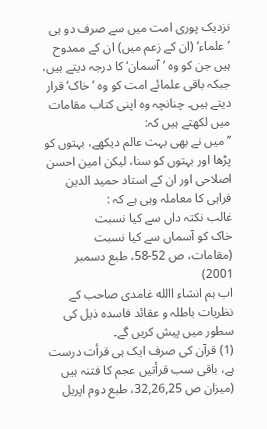نزدیک پوری امت میں سے صرف دو ہی ’علماء‘ (ان کے زعم میں) ان کے ممدوح ہیں جن کو وہ ’آسمان‘ کا درجہ دیتے ہیں، جبکہ باقی علمائے امت کو وہ ’خاک‘ قرار دیتے ہیں۔ چنانچہ وہ اپنی کتاب مقامات میں لکھتے ہیں کہ:
’’میں نے بھی بہت عالم دیکھے، بہتوں کو پڑھا اور بہتوں کو سنا، لیکن امین احسن اصلاحی اور ان کے استاد حمید الدین فراہی کا معاملہ وہی ہے کہ :
غالب نکتہ داں سے کیا نسبت
خاک کو آسماں سے کیا نسبت
(مقامات، ص 52-58، طبع دسمبر 2001)
اب ہم انشاء االله غامدی صاحب کے نظریات باطلہ و عقائد فاسدہ ذیل کی سطور میں پیش کریں گے۔
(1) قرآن کی صرف ایک ہی قرأت درست ہے، باقی سب قرأتیں عجم کا فتنہ ہیں (میزان ص 32,26,25، طبع دوم اپریل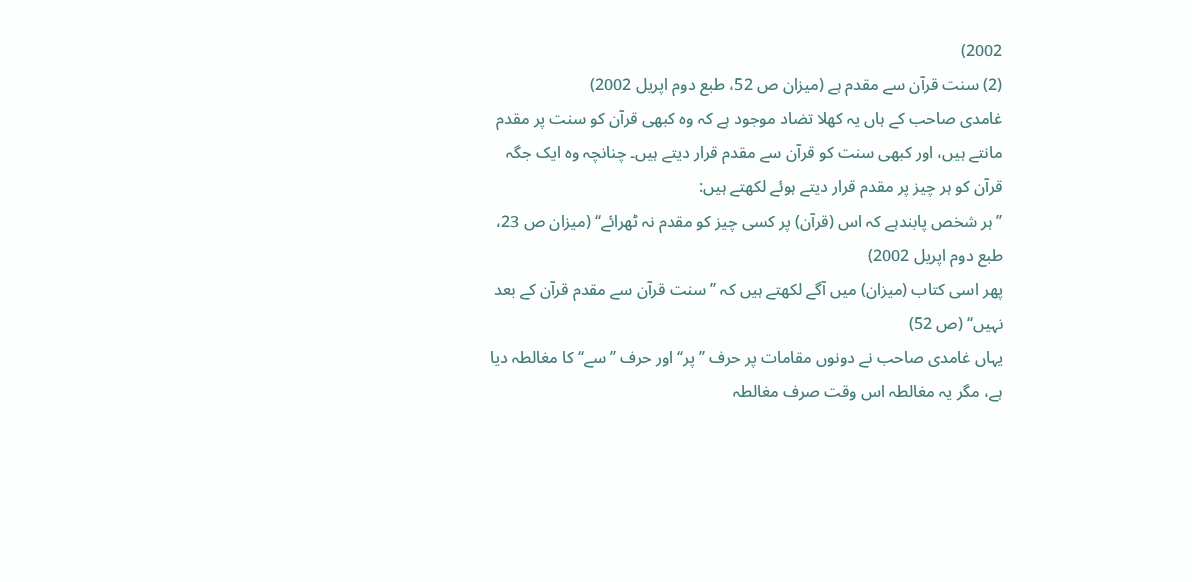2002)
(2) سنت قرآن سے مقدم ہے (میزان ص 52، طبع دوم اپریل 2002)
غامدی صاحب کے ہاں یہ کھلا تضاد موجود ہے کہ وہ کبھی قرآن کو سنت پر مقدم مانتے ہیں، اور کبھی سنت کو قرآن سے مقدم قرار دیتے ہیں۔ چنانچہ وہ ایک جگہ قرآن کو ہر چیز پر مقدم قرار دیتے ہوئے لکھتے ہیں:
’’ہر شخص پابندہے کہ اس (قرآن) پر کسی چیز کو مقدم نہ ٹھرائے‘‘ (میزان ص 23، طبع دوم اپریل 2002)
پھر اسی کتاب (میزان) میں آگے لکھتے ہیں کہ ’’سنت قرآن سے مقدم قرآن کے بعد نہیں‘‘ (ص 52)
یہاں غامدی صاحب نے دونوں مقامات پر حرف ’’پر‘‘ اور حرف ’’سے‘‘ کا مغالطہ دیا ہے، مگر یہ مغالطہ اس وقت صرف مغالطہ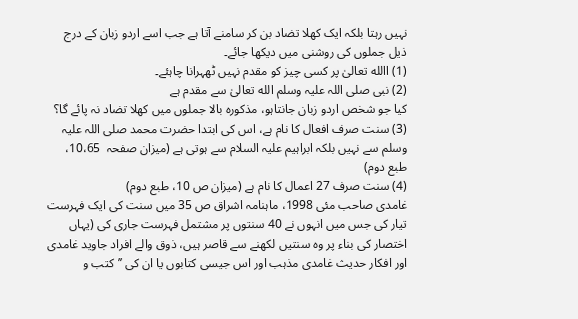نہیں رہتا بلکہ ایک کھلا تضاد بن کر سامنے آتا ہے جب اسے اردو زبان کے درج ذیل جملوں کی روشنی میں دیکھا جائے۔
(1) االله تعالیٰ پر کسی چیز کو مقدم نہیں ٹھہرانا چاہئے۔
(2) نبی صلی اللہ علیہ وسلم الله تعالیٰ سے مقدم ہے
کیا جو شخص اردو زبان جانتاہو، مذکورہ بالا جملوں میں کھلا تضاد نہ پائے گا؟
(3) سنت صرف افعال کا نام ہے، اس کی ابتدا حضرت محمد صلی اللہ علیہ وسلم سے نہیں بلکہ ابراہیم علیہ السلام سے ہوتی ہے (میزان صفحہ  10،65، طبع دوم)
(4) سنت صرف 27 اعمال کا نام ہے (میزان ص 10، طبع دوم)
غامدی صاحب مئی 1998، ماہنامہ اشراق ص 35 میں سنت کی ایک فہرست تیار کی جس میں انہوں نے 40 سنتوں پر مشتمل فہرست جاری کی (یہاں اختصار کی بناء پر وہ سنتیں لکھنے سے قاصر ہیں، ذوق والے افراد جاوید غامدی اور افکار حدیث غامدی مذہب اور اس جیسی کتابوں یا ان کی ’’کتب و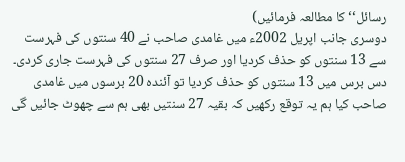رسائل‘‘ کا مطالعہ فرمائیں)
دوسری جانب اپریل 2002ء میں غامدی صاحب نے 40 سنتوں کی فہرست سے 13 سنتوں کو حذف کردیا اور صرف 27 سنتوں کی فہرست جاری کردی۔
دس برس میں 13 سنتوں کو حذف کردیا تو آئندہ 20 برسوں میں غامدی صاحب کیا ہم یہ توقع رکھیں کہ بقیہ 27 سنتیں بھی ہم سے چھوٹ جائیں گی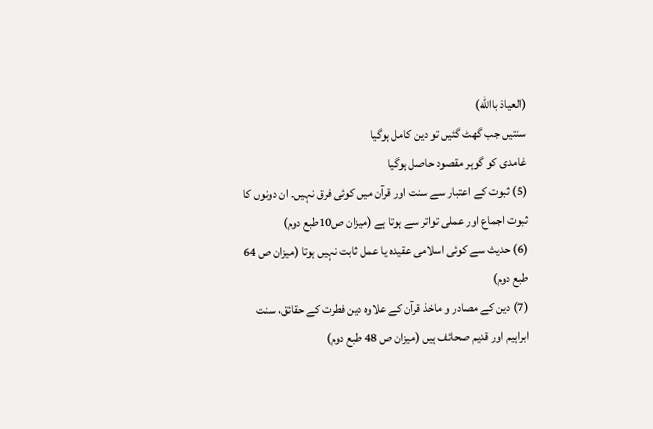(العیاذ باالله)
سنتیں جب گھٹ گئیں تو دین کامل ہوگیا
غامدی کو گوہر مقصود حاصل ہوگیا
(5) ثبوت کے اعتبار سے سنت اور قرآن میں کوئی فرق نہیں۔ ان دونوں کا ثبوت اجماع اور عملی تواتر سے ہوتا ہے (میزان ص10طبع دوم)
(6) حدیث سے کوئی اسلامی عقیدہ یا عمل ثابت نہیں ہوتا (میزان ص 64 طبع دوم)
(7) دین کے مصادر و ماخذ قرآن کے علاوہ دین فطرت کے حقائق، سنت ابراہیم اور قدیم صحائف ہیں (میزان ص 48 طبع دوم)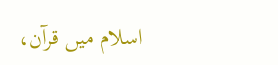اسلام میں قرآن،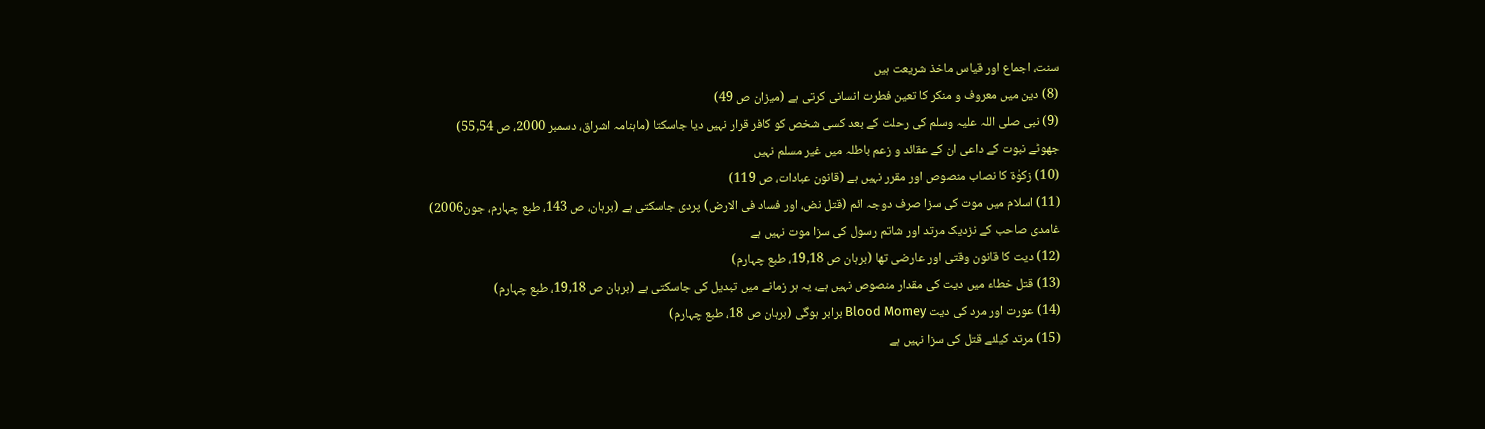سنت، اجماع اور قیاس ماخذ شریعت ہیں
(8) دین میں معروف و منکر کا تعین فطرت انسانی کرتی ہے (میزان ص 49)
(9) نبی صلی اللہ علیہ وسلم کی رحلت کے بعد کسی شخص کو کافر قرار نہیں دیا جاسکتا (ماہنامہ اشراق، دسمبر 2000، ص 55,54)
جھوٹے نبوت کے داعی ان کے عقائد و زعم باطلہ میں غیر مسلم نہیں
(10) زکوٰۃ کا نصاب منصوص اور مقرر نہیں ہے (قانون عبادات، ص 119)
(11) اسلام میں موت کی سزا صرف دوجہ ائم (قتل نض، اور فساد فی الارض) پردی جاسکتی ہے (برہان، ص 143، طبع چہارم، جون2006)
غامدی صاحب کے نزدیک مرتد اور شاتم رسول کی سزا موت نہیں ہے
(12) دیت کا قانون وقتی اور عارضی تھا (برہان ص 19,18، طبع چہارم)
(13) قتل خطاء میں دیت کی مقدار منصوص نہیں ہے، یہ ہر زمانے میں تبدیل کی جاسکتی ہے (برہان ص 19,18، طبع چہارم)
(14) عورت اور مرد کی دیت Blood Momey برابر ہوگی (برہان ص 18، طبع چہارم)
(15) مرتد کیلئے قتل کی سزا نہیں ہے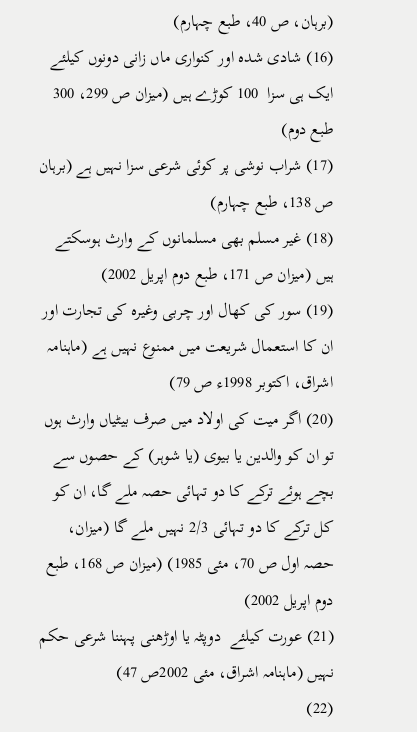(برہان، ص 40، طبع چہارم)
(16) شادی شدہ اور کنواری ماں زانی دونوں کیلئے  ایک ہی سزا  100 کوڑے ہیں (میزان ص 299، 300 طبع دوم)
(17) شراب نوشی پر کوئی شرعی سزا نہیں ہے (برہان ص 138، طبع چہارم)
(18) غیر مسلم بھی مسلمانوں کے وارث ہوسکتے ہیں (میزان ص 171، طبع دوم اپریل 2002)
(19) سور کی کھال اور چربی وغیرہ کی تجارت اور ان کا استعمال شریعت میں ممنوع نہیں ہے (ماہنامہ اشراق، اکتوبر 1998ء ص 79)
(20) اگر میت کی اولاد میں صرف بیٹیاں وارث ہوں تو ان کو والدین یا بیوی (یا شوہر) کے حصوں سے بچے ہوئے ترکے کا دو تہائی حصہ ملے گا، ان کو کل ترکے کا دو تہائی 2/3 نہیں ملے گا (میزان، حصہ اول ص 70، مئی 1985) (میزان ص 168، طبع دوم اپریل 2002)
(21) عورت کیلئے  دوپٹہ یا اوڑھنی پہننا شرعی حکم نہیں (ماہنامہ اشراق، مئی 2002ص 47)
(22)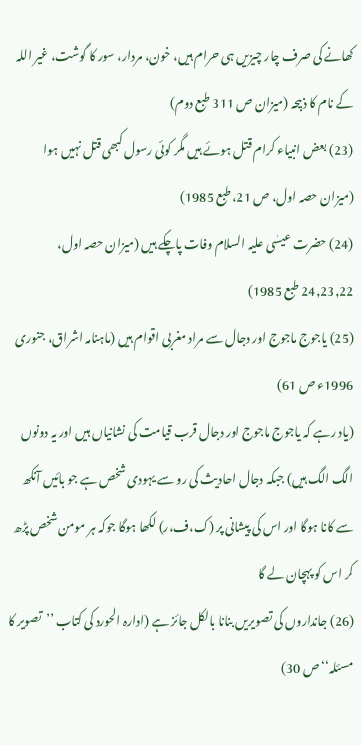کھانے کی صرف چار چیزیں ہی حرام ہیں، خون، مردار، سور کا گوشت، غیر اللہ کے نام کا ذبیحہ (میزان ص 311 طبع دوم)
(23) بعض انبیاء کرام قتل ہوئے ہیں مگر کوئی رسول کبھی قتل نہیں ہوا (میزان حصہ اول، ص 21، طبع 1985)
(24) حضرت عیسٰی علیہ السلام وفات پاچکے ہیں (میزان حصہ اول، 24,23,22 طبع 1985)
(25) یاجوج ماجوج اور دجال سے مراد مغربی اقوام ہیں (ماہنامہ اشراق، جنوری 1996ء ص 61)
(یاد رہے کہ یاجوج ماجوج اور دجال قرب قیامت کی نشانیاں ہیں اور یہ دونوں الگ الگ ہیں) جبکہ دجال احادیث کی رو سے یہودی شخص ہے جو بائیں آنکھ سے کانا ہوگا اور اس کی پیشانی پر (ک،ف،ر) لکھا ہوگا جوکہ ہر مومن شخص پڑھ کر اس کو پہچان لے گا
(26) جانداروں کی تصویریں بنانا بالکل جائز ہے (ادارہ الحورد کی کتاب ’’تصویر کا مسئلہ‘‘ ص 30)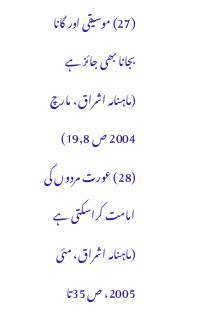(27) موسیقی اور گانا بجانا بھی جائز ہے (ماہنامہ اشراق، مارچ 2004 ص 19,8)
(28) عورت مردوں کی امامت کراسکتی ہے (ماہنامہ اشراق، مئی 2005، ص 35تا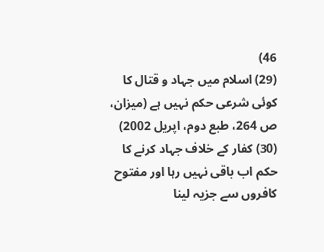46)
(29) اسلام میں جہاد و قتال کا کوئی شرعی حکم نہیں ہے (میزان، ص 264، طبع دوم، اپریل 2002)
(30) کفار کے خلاف جہاد کرنے کا حکم اب باقی نہیں رہا اور مفتوح کافروں سے جزیہ لینا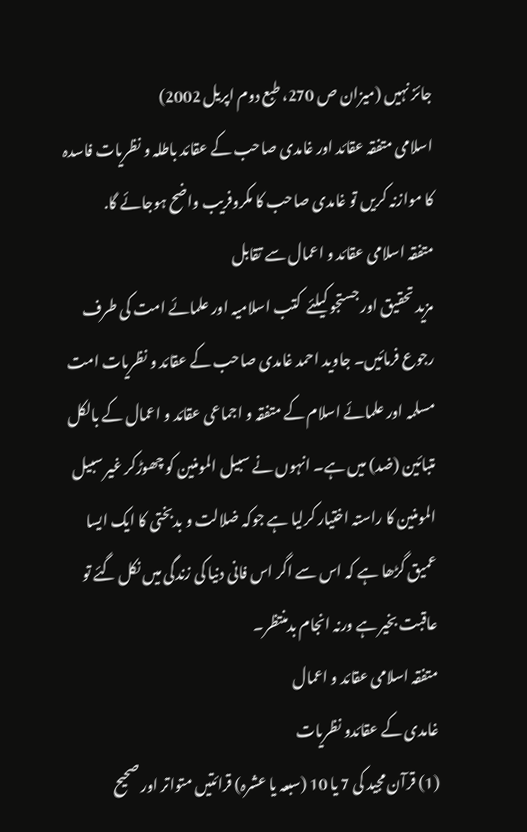جائز نہیں (میزان ص 270، طبع دوم اپریل 2002)
اسلامی متفقہ عقائد اور غامدی صاحب کے عقائد باطلہ و نظریات فاسدہ کا موازنہ کریں تو غامدی صاحب کا مکروفریب واضح ہوجائے گا.
متفقہ اسلامی عقائد و اعمال سے تقابل
مزید تحقیق اور جستجو کیلئے  کتب اسلامیہ اور علمائے امت کی طرف رجوع فرمائیں۔ جاوید احمد غامدی صاحب کے عقائد و نظریات امت مسلمہ اور علمائے اسلام کے متفقہ و اجماعی عقائد و اعمال کے بالکل متبائین (ضد) میں ہے۔ انہوں نے سبیل المومنین کو چھوڑکر غیر سبیل المومنین کا راستہ اختیار کرلیا ہے جوکہ ضلالت و بدبختی کا ایک ایسا عمیق گڑھا ہے کہ اس سے اگر اس فانی دنیا کی زندگی میں نکل گئے تو عاقبت بخیر ہے ورنہ انجام بدمنتظر۔
متفقہ اسلامی عقائد و اعمال
غامدی کے عقائدو نظریات
(1) قرآن مجید کی 7 یا 10 (سبعہ یا عشرہ) قرائتیں متواتر اور صحیح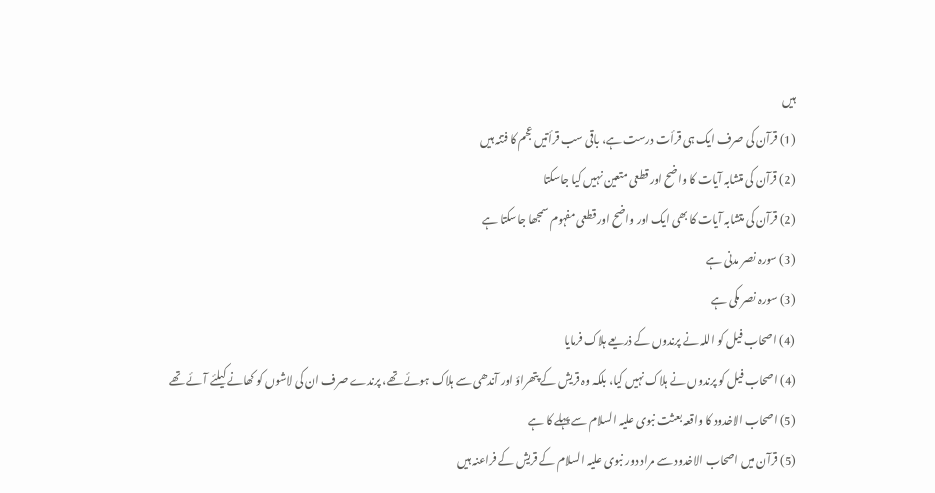ہیں
(1) قرآن کی صرف ایک ہی قرأت درست ہے، باقی سب قرأتیں عجم کا فتنہ ہیں
(2) قرآن کی متشابہ آیات کا واضح اور قطعی متعین نہیں کیا جاسکتا
(2) قرآن کی متشابہ آیات کا بھی ایک اور واضح اور قطعی مفہوم سمجھا جاسکتا ہے
(3) سورہ نصر مدنی ہے
(3) سورہ نصر مکی ہے
(4) اصحاب فیل کو اللہ نے پرندوں کے ذریعے ہلاک فرمایا
(4) اصحاب فیل کو پرندوں نے ہلاک نہیں کیا، بلکہ وہ قریش کے پتھراؤ اور آندھی سے ہلاک ہوئے تھے، پرندے صرف ان کی لاشوں کو کھانے کیلئے آئے تھے
(5) اصحاب الاخدود کا واقعہ بعثت نبوی علیہ السلام سے پہلے کا ہے
(5) قرآن میں اصحاب الاخدود سے مراد دور نبوی علیہ السلام کے قریش کے فراعنہ ہیں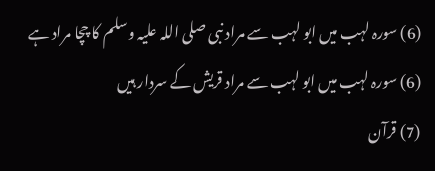(6) سورہ لہب میں ابو لہب سے مراد نبی صلی اللہ علیہ وسلم کا چچا مراد ہے
(6) سورہ لہب میں ابو لہب سے مراد قریش کے سردار ہیں
(7) قرآن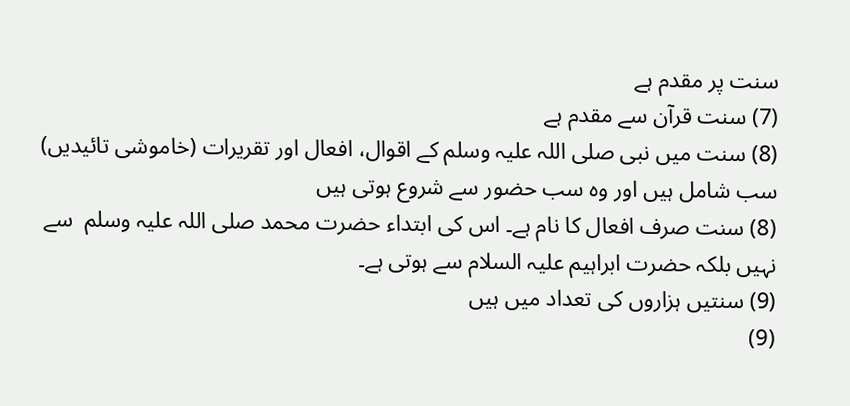سنت پر مقدم ہے
(7) سنت قرآن سے مقدم ہے
(8) سنت میں نبی صلی اللہ علیہ وسلم کے اقوال، افعال اور تقریرات (خاموشی تائیدیں) سب شامل ہیں اور وہ سب حضور سے شروع ہوتی ہیں
(8) سنت صرف افعال کا نام ہے۔ اس کی ابتداء حضرت محمد صلی اللہ علیہ وسلم  سے نہیں بلکہ حضرت ابراہیم علیہ السلام سے ہوتی ہے۔
(9) سنتیں ہزاروں کی تعداد میں ہیں
(9)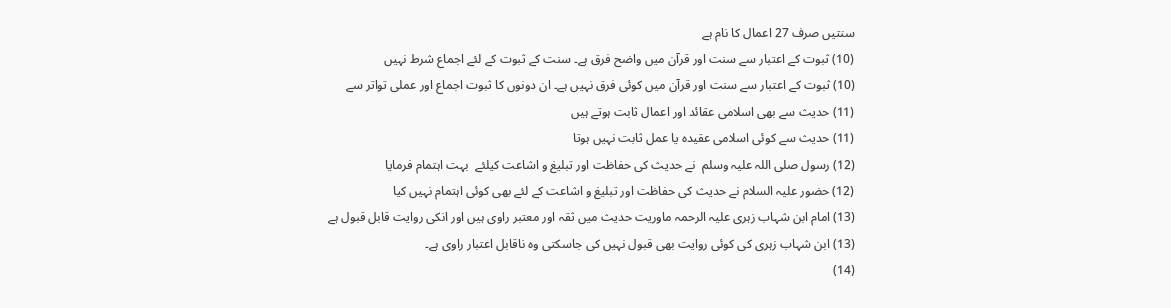سنتیں صرف 27 اعمال کا نام ہے
(10) ثبوت کے اعتبار سے سنت اور قرآن میں واضح فرق ہے۔ سنت کے ثبوت کے لئے اجماع شرط نہیں
(10) ثبوت کے اعتبار سے سنت اور قرآن میں کوئی فرق نہیں ہے۔ ان دونوں کا ثبوت اجماع اور عملی تواتر سے
(11) حدیث سے بھی اسلامی عقائد اور اعمال ثابت ہوتے ہیں
(11) حدیث سے کوئی اسلامی عقیدہ یا عمل ثابت نہیں ہوتا
(12) رسول صلی اللہ علیہ وسلم  نے حدیث کی حفاظت اور تبلیغ و اشاعت کیلئے  بہت اہتمام فرمایا
(12) حضور علیہ السلام نے حدیث کی حفاظت اور تبلیغ و اشاعت کے لئے بھی کوئی اہتمام نہیں کیا
(13) امام ابن شہاب زہری علیہ الرحمہ ماوریت حدیث میں ثقہ اور معتبر راوی ہیں اور انکی روایت قابل قبول ہے
(13) ابن شہاب زہری کی کوئی روایت بھی قبول نہیں کی جاسکتی وہ ناقابل اعتبار راوی ہے۔
(14)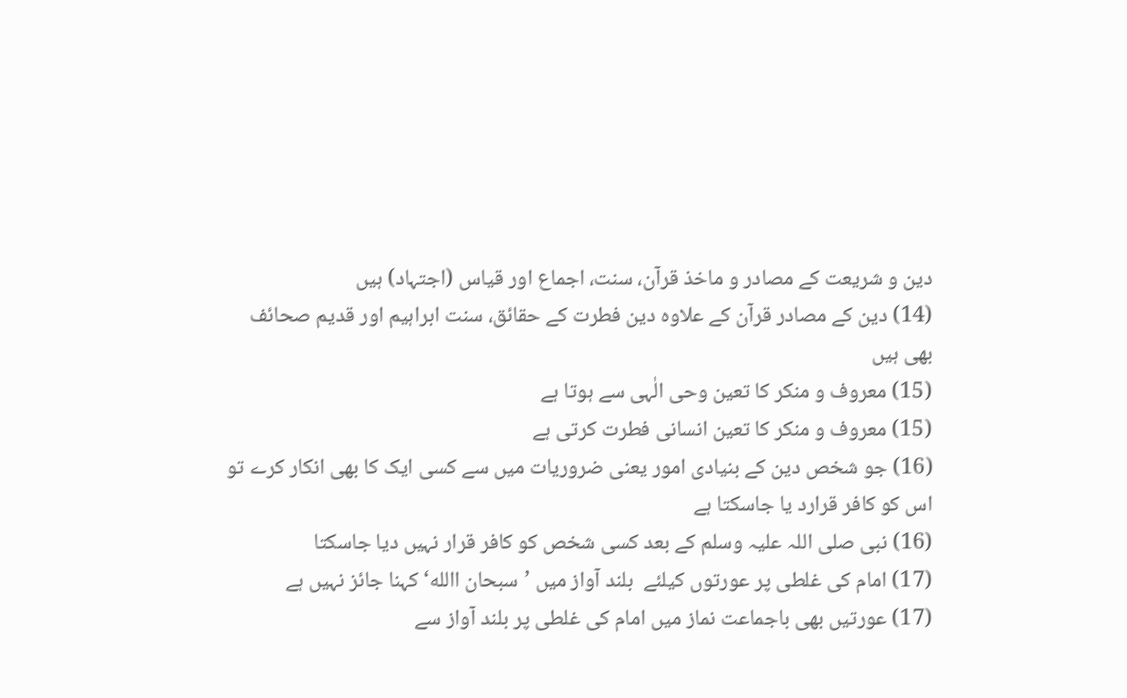دین و شریعت کے مصادر و ماخذ قرآن، سنت، اجماع اور قیاس (اجتہاد) ہیں
(14) دین کے مصادر قرآن کے علاوہ دین فطرت کے حقائق، سنت ابراہیم اور قدیم صحائف بھی ہیں
(15) معروف و منکر کا تعین وحی الٰہی سے ہوتا ہے
(15) معروف و منکر کا تعین انسانی فطرت کرتی ہے
(16) جو شخص دین کے بنیادی امور یعنی ضروریات میں سے کسی ایک کا بھی انکار کرے تو اس کو کافر قرارد یا جاسکتا ہے
(16) نبی صلی اللہ علیہ وسلم کے بعد کسی شخص کو کافر قرار نہیں دیا جاسکتا
(17) امام کی غلطی پر عورتوں کیلئے  بلند آواز میں ’سبحان االله‘ کہنا جائز نہیں ہے
(17) عورتیں بھی باجماعت نماز میں امام کی غلطی پر بلند آواز سے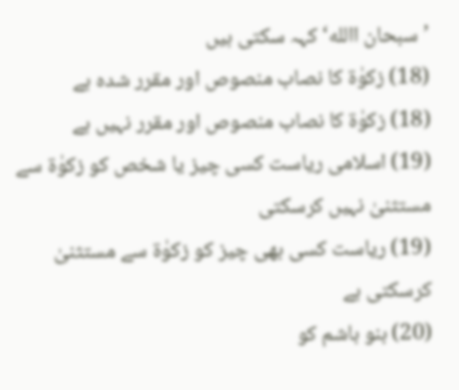’سبحان االله‘ کہہ سکتی ہیں
(18) زکوٰۃ کا نصاب منصوص اور مقرر شدہ ہے
(18) زکوٰۃ کا نصاب منصوص اور مقرر نہیں ہے
(19) اسلامی ریاست کسی چیز یا شخص کو زکوٰۃ سے مستثنیٰ نہیں کرسکتی
(19) ریاست کسی بھی چیز کو زکوٰۃ سے مستثنیٰ کرسکتی ہے
(20) بنو ہاشم کو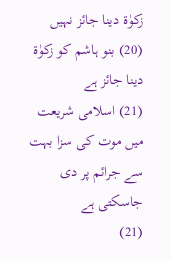زکوٰۃ دینا جائز نہیں
(20) بنو ہاشم کو زکوٰۃ دینا جائز ہے
(21) اسلامی شریعت میں موت کی سزا بہت سے جرائم پر دی جاسکتی ہے
(21)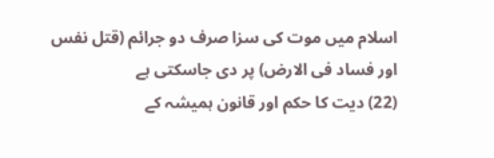اسلام میں موت کی سزا صرف دو جرائم (قتل نفس اور فساد فی الارض) پر دی جاسکتی ہے
(22) دیت کا حکم اور قانون ہمیشہ کے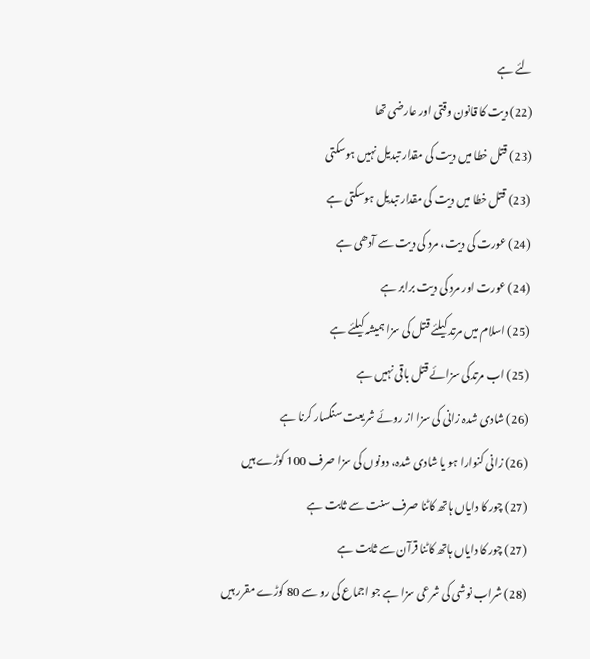لئے ہے
(22) دیت کا قانون وقتی اور عارضی تھا
(23) قتل خطا میں دیت کی مقدار تبدیل نہیں ہوسکتی
(23) قتل خطا میں دیت کی مقدار تبدیل ہوسکتی ہے
(24) عورت کی دیت، مرد کی دیت سے آدھی ہے
(24) عورت اور مرد کی دیت برابر ہے
(25) اسلام میں مرتد کیلئے قتل کی سزا ہمیشہ کیلئے ہے
(25) اب مرتدکی سزائے قتل باقی نہیں ہے
(26) شادی شدہ زانی کی سزا از روئے شریعت سنگسار کرنا ہے
(26) زانی کنوارا ہو یا شادی شدہ، دونوں کی سزا صرف 100 کوڑے ہیں
(27) چور کا دایاں ہاتھ کاٹنا صرف سنت سے ثابت ہے
(27) چور کا دایاں ہاتھ کاٹنا قرآن سے ثابت ہے
(28) شراب نوشی کی شرعی سزا ہے جو اجماع کی رو سے 80 کوڑے مقرر ہیں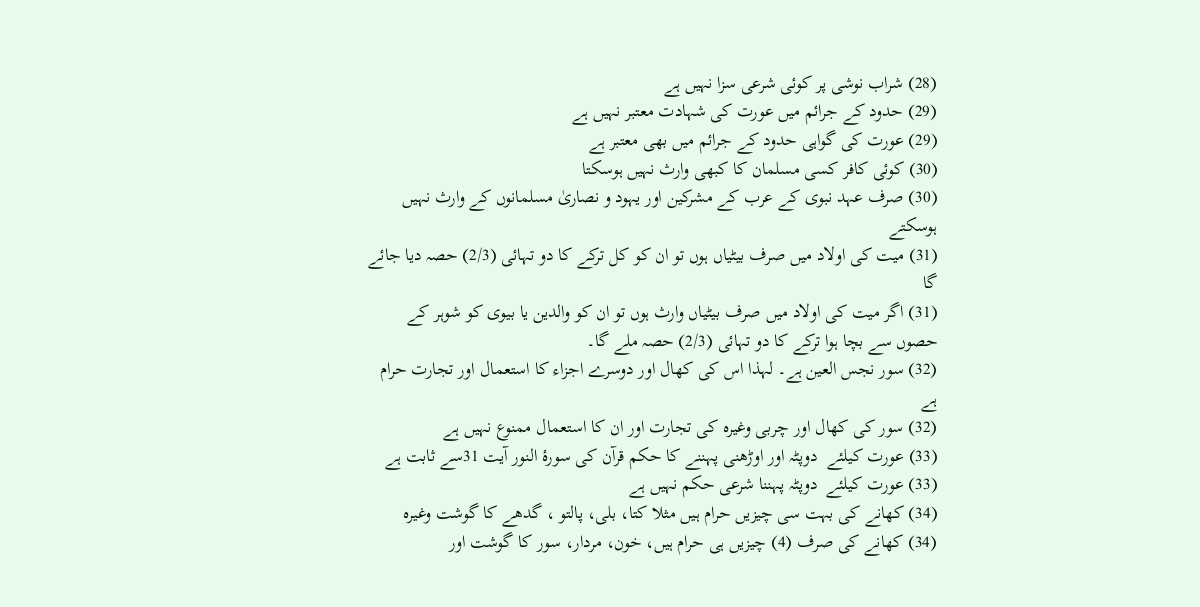(28) شراب نوشی پر کوئی شرعی سزا نہیں ہے
(29) حدود کے جرائم میں عورت کی شہادت معتبر نہیں ہے
(29) عورت کی گواہی حدود کے جرائم میں بھی معتبر ہے
(30) کوئی کافر کسی مسلمان کا کبھی وارث نہیں ہوسکتا
(30) صرف عہد نبوی کے عرب کے مشرکین اور یہود و نصاریٰ مسلمانوں کے وارث نہیں ہوسکتے
(31) میت کی اولاد میں صرف بیٹیاں ہوں تو ان کو کل ترکے کا دو تہائی (2/3) حصہ دیا جائے گا
(31) اگر میت کی اولاد میں صرف بیٹیاں وارث ہوں تو ان کو والدین یا بیوی کو شوہر کے حصوں سے بچا ہوا ترکے کا دو تہائی (2/3) حصہ ملے گا۔
(32) سور نجس العین ہے۔ لہذا اس کی کھال اور دوسرے اجزاء کا استعمال اور تجارت حرام ہے
(32) سور کی کھال اور چربی وغیرہ کی تجارت اور ان کا استعمال ممنوع نہیں ہے
(33) عورت کیلئے  دوپٹہ اور اوڑھنی پہننے کا حکم قرآن کی سورۂ النور آیت 31سے ثابت ہے
(33) عورت کیلئے  دوپٹہ پہننا شرعی حکم نہیں ہے
(34) کھانے کی بہت سی چیزیں حرام ہیں مثلا کتا، بلی، پالتو ، گدھے کا گوشت وغیرہ
(34) کھانے کی صرف (4) چیزیں ہی حرام ہیں، خون، مردار، سور کا گوشت اور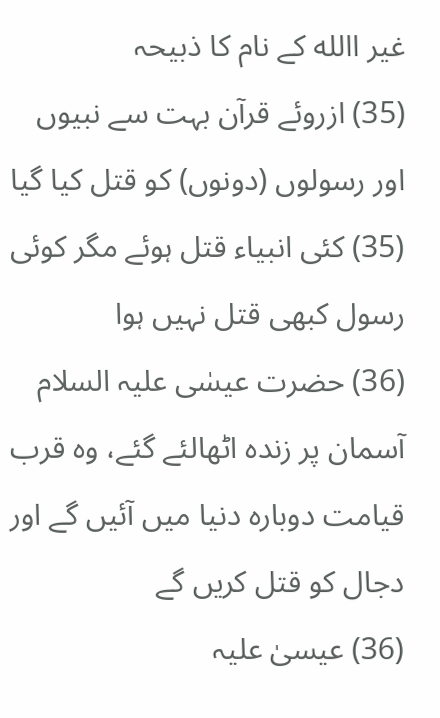غیر االله کے نام کا ذبیحہ
(35) ازروئے قرآن بہت سے نبیوں اور رسولوں (دونوں) کو قتل کیا گیا
(35) کئی انبیاء قتل ہوئے مگر کوئی رسول کبھی قتل نہیں ہوا
(36) حضرت عیسٰی علیہ السلام آسمان پر زندہ اٹھالئے گئے، وہ قرب قیامت دوبارہ دنیا میں آئیں گے اور دجال کو قتل کریں گے
(36) عیسیٰ علیہ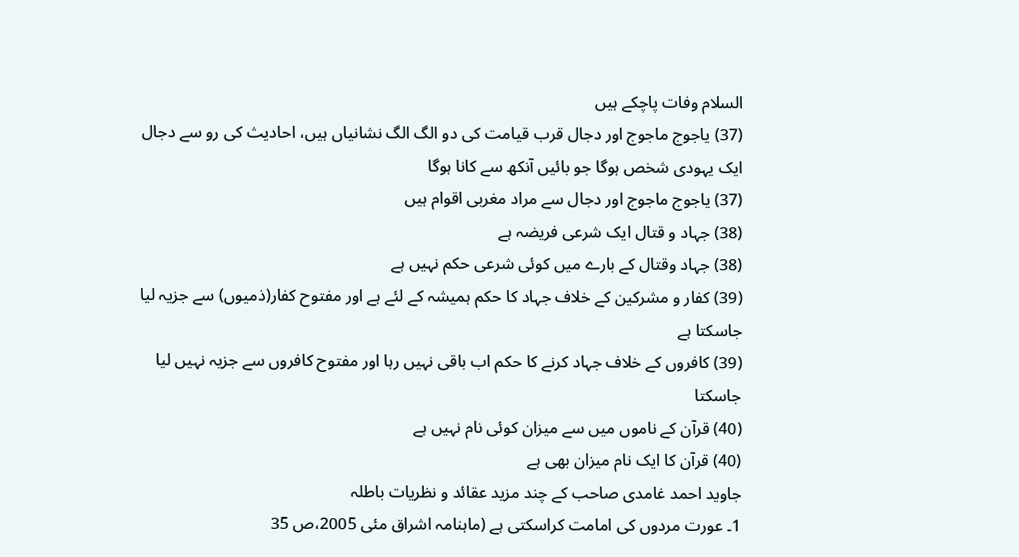السلام وفات پاچکے ہیں
(37) یاجوج ماجوج اور دجال قرب قیامت کی دو الگ الگ نشانیاں ہیں، احادیث کی رو سے دجال ایک یہودی شخص ہوگا جو بائیں آنکھ سے کانا ہوگا
(37) یاجوج ماجوج اور دجال سے مراد مغربی اقوام ہیں
(38) جہاد و قتال ایک شرعی فریضہ ہے
(38) جہاد وقتال کے بارے میں کوئی شرعی حکم نہیں ہے
(39) کفار و مشرکین کے خلاف جہاد کا حکم ہمیشہ کے لئے ہے اور مفتوح کفار(ذمیوں) سے جزیہ لیا جاسکتا ہے
(39) کافروں کے خلاف جہاد کرنے کا حکم اب باقی نہیں رہا اور مفتوح کافروں سے جزیہ نہیں لیا جاسکتا
(40) قرآن کے ناموں میں سے میزان کوئی نام نہیں ہے
(40) قرآن کا ایک نام میزان بھی ہے
جاوید احمد غامدی صاحب کے چند مزید عقائد و نظریات باطلہ
1۔ عورت مردوں کی امامت کراسکتی ہے (ماہنامہ اشراق مئی 2005،ص 35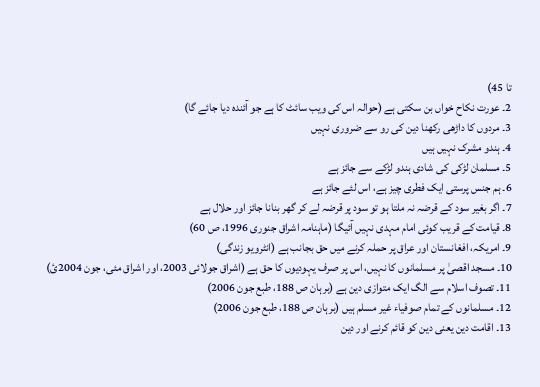تا 45)
2۔ عورت نکاح خواں بن سکتی ہے (حوالہ اس کی ویب سائٹ کا ہے جو آئندہ دیا جائے گا)
3۔ مردوں کا داڑھی رکھنا دین کی رو سے ضروری نہیں
4۔ ہندو مشرک نہیں ہیں
5۔ مسلمان لڑکی کی شادی ہندو لڑکے سے جائز ہے
6۔ ہم جنس پرستی ایک فطری چیز ہے، اس لئے جائز ہے
7۔ اگر بغیر سود کے قرضہ نہ ملتا ہو تو سود پر قرضہ لے کر گھر بنانا جائز اور حلال ہے
8۔ قیامت کے قریب کوئی امام مہدی نہیں آئیگا (ماہنامہ اشراق جنوری 1996، ص 60)
9۔ امریکہ، افغانستان اور عراق پر حملہ کرنے میں حق بجانب ہے (انٹرویو زندگی)
10۔ مسجد اقصیٰ پر مسلمانوں کا نہیں، اس پر صرف یہودیوں کا حق ہے (اشراق جولائی 2003، اور اشراق مئی، جون 2004ئ)
11۔ تصوف اسلام سے الگ ایک متوازی دین ہے (برہان ص 188، طبع جون 2006)
12۔ مسلمانوں کے تمام صوفیاء غیر مسلم ہیں (برہان ص 188، طبع جون 2006)
13۔ اقامت دین یعنی دین کو قائم کرنے اور دین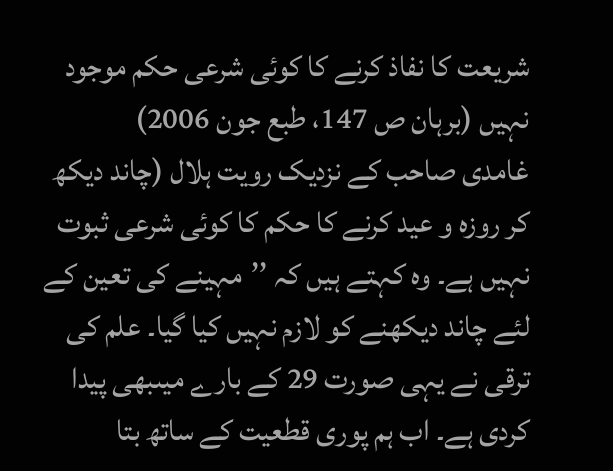شریعت کا نفاذ کرنے کا کوئی شرعی حکم موجود نہیں (برہان ص 147، طبع جون 2006)
غامدی صاحب کے نزدیک رویت ہلال (چاند دیکھ کر روزہ و عید کرنے کا حکم کا کوئی شرعی ثبوت نہیں ہے۔ وہ کہتے ہیں کہ ’’مہینے کی تعین کے لئے چاند دیکھنے کو لازم نہیں کیا گیا۔ علم کی ترقی نے یہی صورت 29 کے بارے میںبھی پیدا کردی ہے۔ اب ہم پوری قطعیت کے ساتھ بتا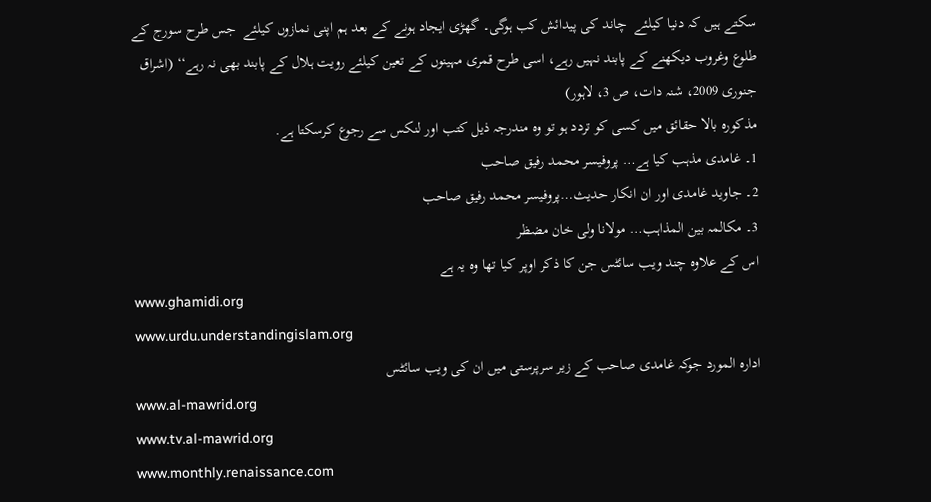سکتے ہیں کہ دنیا کیلئے  چاند کی پیدائش کب ہوگی۔ گھڑی ایجاد ہونے کے بعد ہم اپنی نمازوں کیلئے  جس طرح سورج کے طلوع وغروب دیکھنے کے پابند نہیں رہے، اسی طرح قمری مہینوں کے تعین کیلئے رویت ہلال کے پابند بھی نہ رہے‘‘ (اشراق جنوری 2009، شنہ دات، ص 3، لاہور)
مذکورہ بالا حقائق میں کسی کو تردد ہو تو وہ مندرجہ ذیل کتب اور لنکس سے رجوع کرسکتا ہے.
1۔ غامدی مذہب کیا ہے… پروفیسر محمد رفیق صاحب
2۔ جاوید غامدی اور ان انکار حدیث…پروفیسر محمد رفیق صاحب
3۔ مکالمہ بین المذاہب… مولانا ولی خان مضظر
اس کے علاوہ چند ویب سائٹس جن کا ذکر اوپر کیا تھا وہ یہ ہے
www.ghamidi.org
www.urdu.understandingislam.org
ادارہ المورد جوکہ غامدی صاحب کے زیر سرپرستی میں ان کی ویب سائٹس
www.al-mawrid.org
www.tv.al-mawrid.org
www.monthly.renaissance.com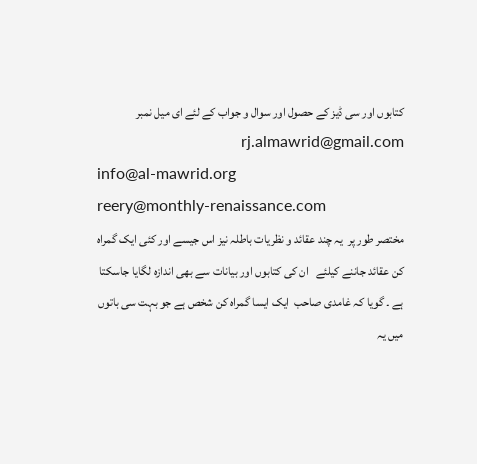کتابوں اور سی ڈیز کے حصول اور سوال و جواب کے لئے ای میل نمبر rj.almawrid@gmail.com
info@al-mawrid.org
reery@monthly-renaissance.com
مختصر طور پر  یہ چند عقائد و نظریات باطلہ نیز اس جیسے اور کئی ایک گمراہ کن عقائد جاننے کیلئے   ان کی کتابوں اور بیانات سے بھی اندازہ لگایا جاسکتا ہے ۔ گویا کہ غامدی صاحب  ایک ایسا گمراہ کن شخص ہے جو بہت سی باتوں میں یہ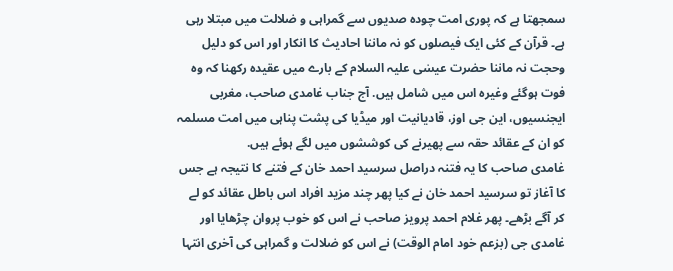سمجھتا ہے کہ پوری امت چودہ صدیوں سے گمراہی و ضلالت میں مبتلا رہی ہے۔ قرآن کے کئی ایک فیصلوں کو نہ ماننا احادیث کا انکار اور اس کو دلیل وحجت نہ ماننا حضرت عیسٰی علیہ السلام کے بارے میں عقیدہ رکھنا کہ وہ فوت ہوگئے وغیرہ اس میں شامل ہیں. آج جناب غامدی صاحب، مغربی ایجنسیوں، این جی اوز، قادیانیت اور میڈیا کی پشت پناہی میں امت مسلمہ کو ان کے عقائد حقہ سے پھیرنے کی کوششوں میں لگے ہوئے ہیں.
غامدی صاحب کا یہ فتنہ دراصل سرسید احمد خان کے فتنے کا نتیجہ ہے جس کا آغاز تو سرسید احمد خان نے کیا پھر چند مزید افراد اس باطل عقائد کو لے کر آگے بڑھے۔ پھر غلام احمد پرویز صاحب نے اس کو خوب پروان چڑھایا اور غامدی جی (بزعم خود امام الوقت) نے اس کو ضلالت و گمراہی کی آخری انتہا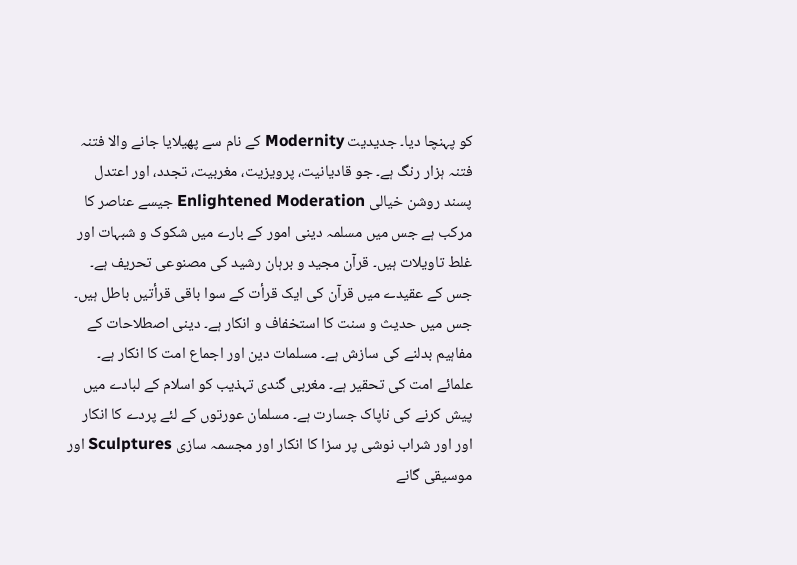کو پہنچا دیا۔ جدیدیت Modernity کے نام سے پھیلایا جانے والا فتنہ فتنہ ہزار رنگ ہے۔ جو قادیانیت، پرویزیت، مغربیت، تجدد، اور اعتدل پسند روشن خیالی Enlightened Moderation جیسے عناصر کا مرکب ہے جس میں مسلمہ دینی امور کے بارے میں شکوک و شبہات اور غلط تاویلات ہیں۔ قرآن مجید و برہان رشید کی مصنوعی تحریف ہے۔ جس کے عقیدے میں قرآن کی ایک قرأت کے سوا باقی قرأتیں باطل ہیں۔ جس میں حدیث و سنت کا استخفاف و انکار ہے۔ دینی اصطلاحات کے مفاہیم بدلنے کی سازش ہے۔ مسلمات دین اور اجماع امت کا انکار ہے۔ علمائے امت کی تحقیر ہے۔ مغربی گندی تہذیب کو اسلام کے لبادے میں پیش کرنے کی ناپاک جسارت ہے۔ مسلمان عورتوں کے لئے پردے کا انکار اور اور شراب نوشی پر سزا کا انکار اور مجسمہ سازی Sculptures اور موسیقی گانے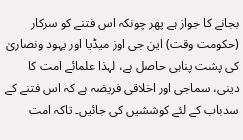بجانے کا جواز ہے پھر چونکہ اس فتنے کو سرکار (حکومت وقت) این جی اوز میڈیا اور یہود ونصاریٰ کی پشت پناہی حاصل ہے، لہذا علمائے امت کا دینی، سماجی اور اخلاقی فریضہ ہے کہ اس فتنے کے سدباب کے لئے کوششیں کی جائیں۔ تاکہ امت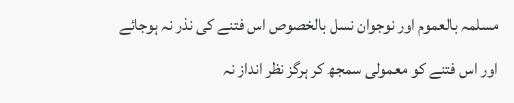مسلمہ بالعموم اور نوجوان نسل بالخصوص اس فتنے کی نذر نہ ہوجائے اور اس فتنے کو معمولی سمجھ کر ہرگز نظر انداز نہ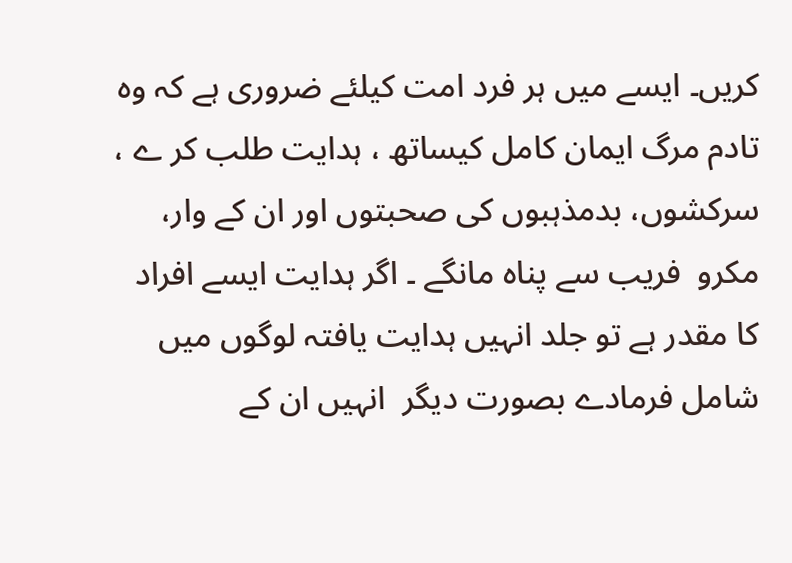کریں۔ ایسے میں ہر فرد امت کیلئے ضروری ہے کہ وہ تادم مرگ ایمان کامل کیساتھ ، ہدایت طلب کر ے ، سرکشوں، بدمذہبوں کی صحبتوں اور ان کے وار، مکرو  فریب سے پناہ مانگے ۔ اگر ہدایت ایسے افراد کا مقدر ہے تو جلد انہیں ہدایت یافتہ لوگوں میں شامل فرمادے بصورت دیگر  انہیں ان کے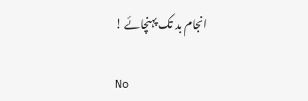انجام بد تک پہنچائے !

No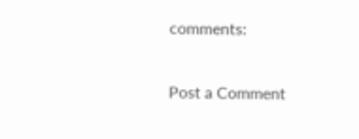comments:

Post a Comment